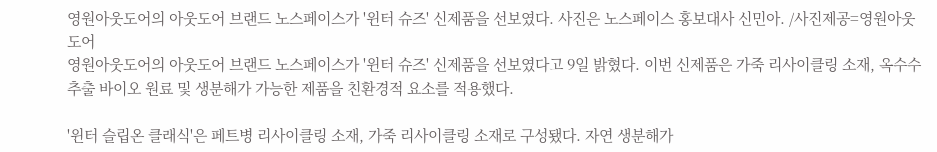영원아웃도어의 아웃도어 브랜드 노스페이스가 '윈터 슈즈' 신제품을 선보였다. 사진은 노스페이스 홍보대사 신민아. /사진제공=영원아웃도어
영원아웃도어의 아웃도어 브랜드 노스페이스가 '윈터 슈즈' 신제품을 선보였다고 9일 밝혔다. 이번 신제품은 가죽 리사이클링 소재, 옥수수 추출 바이오 원료 및 생분해가 가능한 제품을 친환경적 요소를 적용했다.

'윈터 슬립온 클래식'은 페트병 리사이클링 소재, 가죽 리사이클링 소재로 구성됐다. 자연 생분해가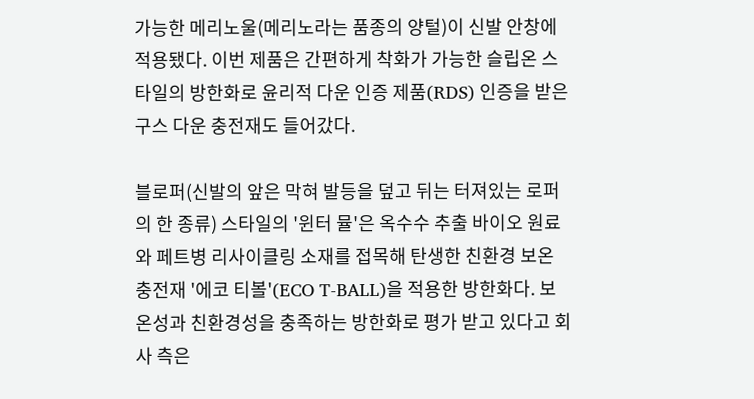가능한 메리노울(메리노라는 품종의 양털)이 신발 안창에 적용됐다. 이번 제품은 간편하게 착화가 가능한 슬립온 스타일의 방한화로 윤리적 다운 인증 제품(RDS) 인증을 받은 구스 다운 충전재도 들어갔다.

블로퍼(신발의 앞은 막혀 발등을 덮고 뒤는 터져있는 로퍼의 한 종류) 스타일의 '윈터 뮬'은 옥수수 추출 바이오 원료와 페트병 리사이클링 소재를 접목해 탄생한 친환경 보온 충전재 '에코 티볼'(ECO T-BALL)을 적용한 방한화다. 보온성과 친환경성을 충족하는 방한화로 평가 받고 있다고 회사 측은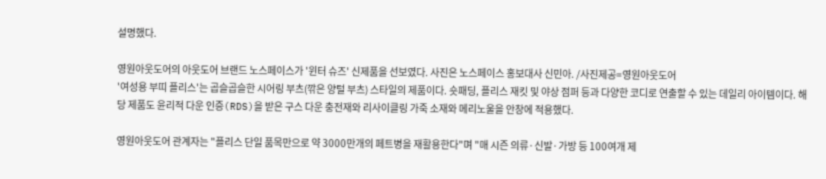설명했다.

영원아웃도어의 아웃도어 브랜드 노스페이스가 '윈터 슈즈' 신제품을 선보였다. 사진은 노스페이스 홍보대사 신민아. /사진제공=영원아웃도어
'여성용 부띠 플리스'는 곱슬곱슬한 시어링 부츠(깎은 양털 부츠) 스타일의 제품이다. 숏패딩, 플리스 재킷 및 야상 점퍼 등과 다양한 코디로 연출할 수 있는 데일리 아이템이다. 해당 제품도 윤리적 다운 인증(RDS)을 받은 구스 다운 충전재와 리사이클링 가죽 소재와 메리노울을 안창에 적용했다.

영원아웃도어 관계자는 "플리스 단일 품목만으로 약 3000만개의 페트병을 재활용한다"며 "매 시즌 의류·신발·가방 등 100여개 제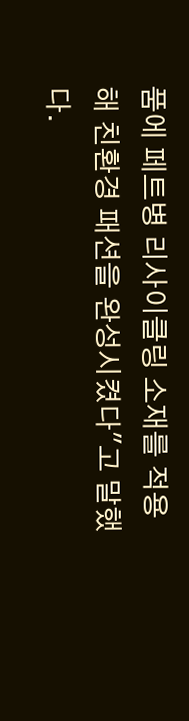품에 페트병 리사이클링 소재를 적용해 친환경 패션을 완성시켰다"고 말했다.